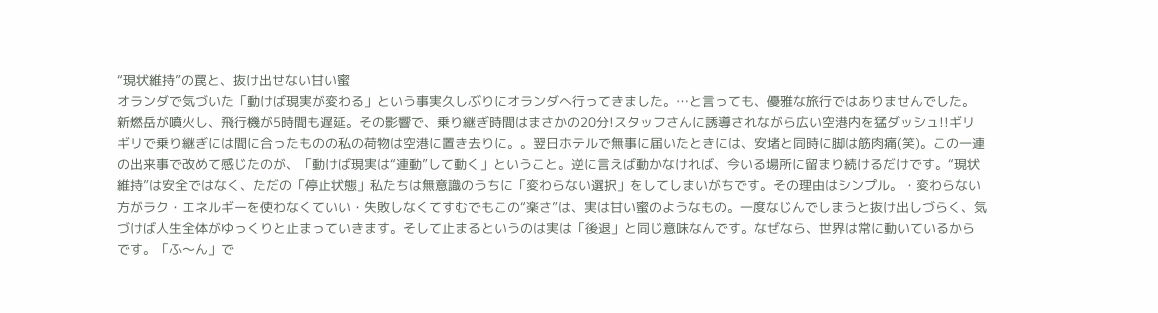“現状維持”の罠と、抜け出せない甘い蜜
オランダで気づいた「動けば現実が変わる」という事実久しぶりにオランダへ行ってきました。…と言っても、優雅な旅行ではありませんでした。新燃岳が噴火し、飛行機が5時間も遅延。その影響で、乗り継ぎ時間はまさかの20分!スタッフさんに誘導されながら広い空港内を猛ダッシュ!!ギリギリで乗り継ぎには間に合ったものの私の荷物は空港に置き去りに。。翌日ホテルで無事に届いたときには、安堵と同時に脚は筋肉痛(笑)。この一連の出来事で改めて感じたのが、「動けば現実は“連動”して動く」ということ。逆に言えば動かなければ、今いる場所に留まり続けるだけです。“現状維持”は安全ではなく、ただの「停止状態」私たちは無意識のうちに「変わらない選択」をしてしまいがちです。その理由はシンプル。・変わらない方がラク・エネルギーを使わなくていい・失敗しなくてすむでもこの“楽さ”は、実は甘い蜜のようなもの。一度なじんでしまうと抜け出しづらく、気づけば人生全体がゆっくりと止まっていきます。そして止まるというのは実は「後退」と同じ意味なんです。なぜなら、世界は常に動いているからです。「ふ〜ん」で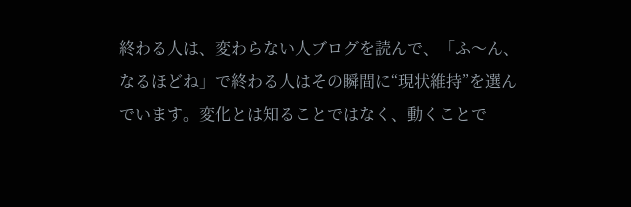終わる人は、変わらない人ブログを読んで、「ふ〜ん、なるほどね」で終わる人はその瞬間に“現状維持”を選んでいます。変化とは知ることではなく、動くことで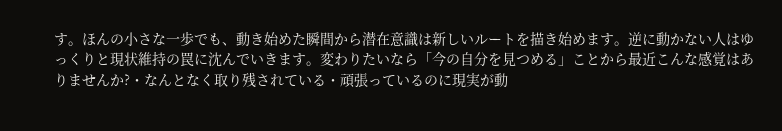す。ほんの小さな一歩でも、動き始めた瞬間から潜在意識は新しいルートを描き始めます。逆に動かない人はゆっくりと現状維持の罠に沈んでいきます。変わりたいなら「今の自分を見つめる」ことから最近こんな感覚はありませんか?・なんとなく取り残されている・頑張っているのに現実が動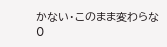かない・このまま変わらな
0